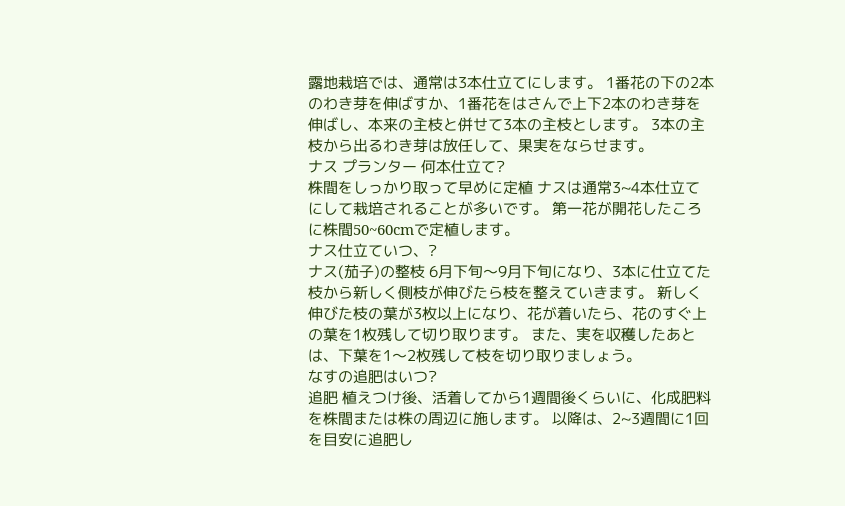露地栽培では、通常は3本仕立てにします。 1番花の下の2本のわき芽を伸ばすか、1番花をはさんで上下2本のわき芽を伸ばし、本来の主枝と併せて3本の主枝とします。 3本の主枝から出るわき芽は放任して、果実をならせます。
ナス プランター 何本仕立て?
株間をしっかり取って早めに定植 ナスは通常3~4本仕立てにして栽培されることが多いです。 第一花が開花したころに株間50~60cmで定植します。
ナス仕立ていつ、?
ナス(茄子)の整枝 6月下旬〜9月下旬になり、3本に仕立てた枝から新しく側枝が伸びたら枝を整えていきます。 新しく伸びた枝の葉が3枚以上になり、花が着いたら、花のすぐ上の葉を1枚残して切り取ります。 また、実を収穫したあとは、下葉を1〜2枚残して枝を切り取りましょう。
なすの追肥はいつ?
追肥 植えつけ後、活着してから1週間後くらいに、化成肥料を株間または株の周辺に施します。 以降は、2~3週間に1回を目安に追肥し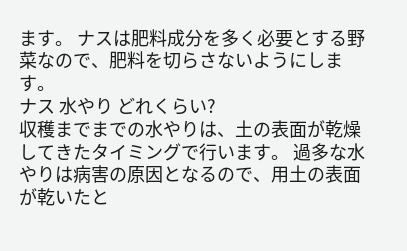ます。 ナスは肥料成分を多く必要とする野菜なので、肥料を切らさないようにします。
ナス 水やり どれくらい?
収穫までまでの水やりは、土の表面が乾燥してきたタイミングで行います。 過多な水やりは病害の原因となるので、用土の表面が乾いたと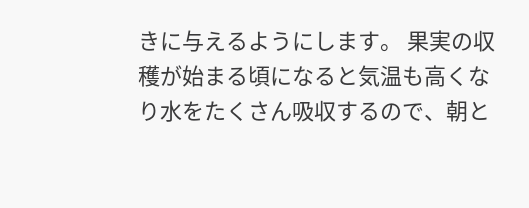きに与えるようにします。 果実の収穫が始まる頃になると気温も高くなり水をたくさん吸収するので、朝と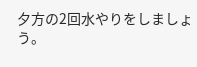夕方の2回水やりをしましょう。